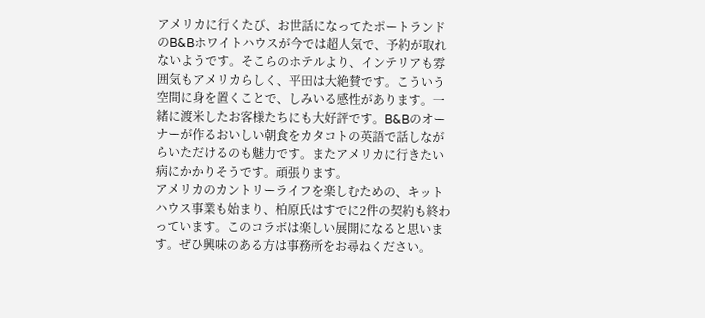アメリカに行くたび、お世話になってたポートランドのB&Bホワイトハウスが今では超人気で、予約が取れないようです。そこらのホテルより、インテリアも雰囲気もアメリカらしく、平田は大絶賛です。こういう空間に身を置くことで、しみいる感性があります。一緒に渡米したお客様たちにも大好評です。B&Bのオーナーが作るおいしい朝食をカタコトの英語で話しながらいただけるのも魅力です。またアメリカに行きたい病にかかりそうです。頑張ります。
アメリカのカントリーライフを楽しむための、キットハウス事業も始まり、柏原氏はすでに2件の契約も終わっています。このコラボは楽しい展開になると思います。ぜひ興味のある方は事務所をお尋ねください。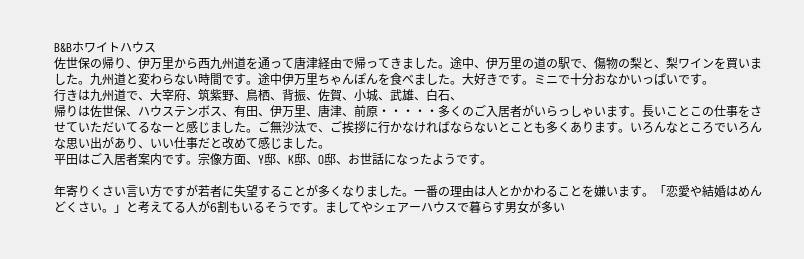B&Bホワイトハウス
佐世保の帰り、伊万里から西九州道を通って唐津経由で帰ってきました。途中、伊万里の道の駅で、傷物の梨と、梨ワインを買いました。九州道と変わらない時間です。途中伊万里ちゃんぽんを食べました。大好きです。ミニで十分おなかいっぱいです。
行きは九州道で、大宰府、筑紫野、鳥栖、背振、佐賀、小城、武雄、白石、
帰りは佐世保、ハウステンボス、有田、伊万里、唐津、前原・・・・・多くのご入居者がいらっしゃいます。長いことこの仕事をさせていただいてるなーと感じました。ご無沙汰で、ご挨拶に行かなければならないとことも多くあります。いろんなところでいろんな思い出があり、いい仕事だと改めて感じました。
平田はご入居者案内です。宗像方面、Y邸、K邸、O邸、お世話になったようです。

年寄りくさい言い方ですが若者に失望することが多くなりました。一番の理由は人とかかわることを嫌います。「恋愛や結婚はめんどくさい。」と考えてる人が6割もいるそうです。ましてやシェアーハウスで暮らす男女が多い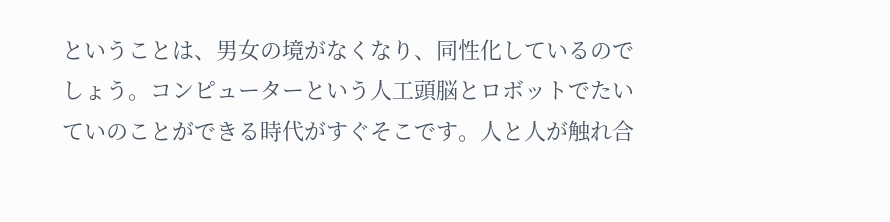ということは、男女の境がなくなり、同性化しているのでしょう。コンピューターという人工頭脳とロボットでたいていのことができる時代がすぐそこです。人と人が触れ合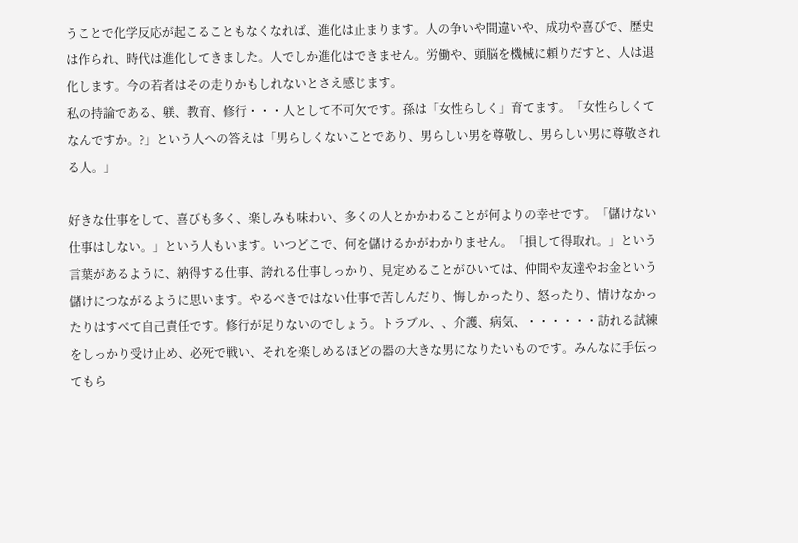うことで化学反応が起こることもなくなれば、進化は止まります。人の争いや間違いや、成功や喜びで、歴史は作られ、時代は進化してきました。人でしか進化はできません。労働や、頭脳を機械に頼りだすと、人は退化します。今の若者はその走りかもしれないとさえ感じます。
私の持論である、躾、教育、修行・・・人として不可欠です。孫は「女性らしく」育てます。「女性らしくてなんですか。?」という人への答えは「男らしくないことであり、男らしい男を尊敬し、男らしい男に尊敬される人。」

好きな仕事をして、喜びも多く、楽しみも味わい、多くの人とかかわることが何よりの幸せです。「儲けない仕事はしない。」という人もいます。いつどこで、何を儲けるかがわかりません。「損して得取れ。」という言葉があるように、納得する仕事、誇れる仕事しっかり、見定めることがひいては、仲間や友達やお金という儲けにつながるように思います。やるべきではない仕事で苦しんだり、悔しかったり、怒ったり、情けなかったりはすべて自己責任です。修行が足りないのでしょう。トラブル、、介護、病気、・・・・・・訪れる試練をしっかり受け止め、必死で戦い、それを楽しめるほどの器の大きな男になりたいものです。みんなに手伝ってもら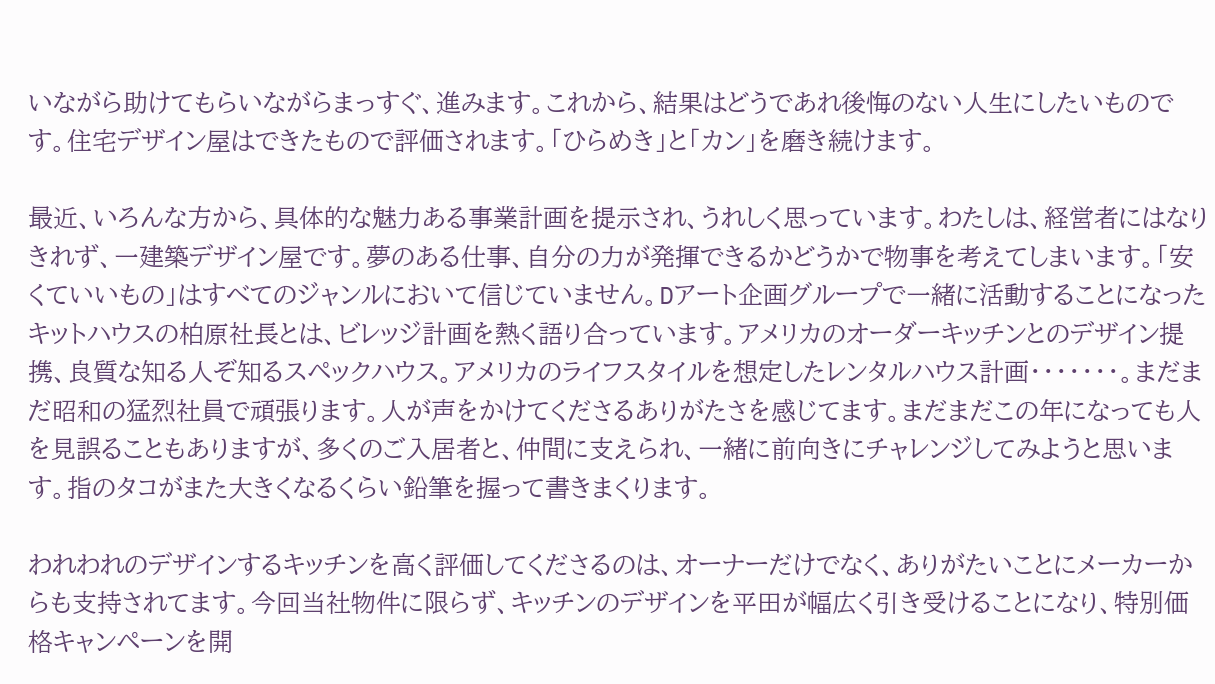いながら助けてもらいながらまっすぐ、進みます。これから、結果はどうであれ後悔のない人生にしたいものです。住宅デザイン屋はできたもので評価されます。「ひらめき」と「カン」を磨き続けます。

最近、いろんな方から、具体的な魅力ある事業計画を提示され、うれしく思っています。わたしは、経営者にはなりきれず、一建築デザイン屋です。夢のある仕事、自分の力が発揮できるかどうかで物事を考えてしまいます。「安くていいもの」はすべてのジャンルにおいて信じていません。Dアート企画グループで一緒に活動することになったキットハウスの柏原社長とは、ビレッジ計画を熱く語り合っています。アメリカのオーダーキッチンとのデザイン提携、良質な知る人ぞ知るスペックハウス。アメリカのライフスタイルを想定したレンタルハウス計画・・・・・・・。まだまだ昭和の猛烈社員で頑張ります。人が声をかけてくださるありがたさを感じてます。まだまだこの年になっても人を見誤ることもありますが、多くのご入居者と、仲間に支えられ、一緒に前向きにチャレンジしてみようと思います。指のタコがまた大きくなるくらい鉛筆を握って書きまくります。

われわれのデザインするキッチンを高く評価してくださるのは、オーナーだけでなく、ありがたいことにメーカーからも支持されてます。今回当社物件に限らず、キッチンのデザインを平田が幅広く引き受けることになり、特別価格キャンペーンを開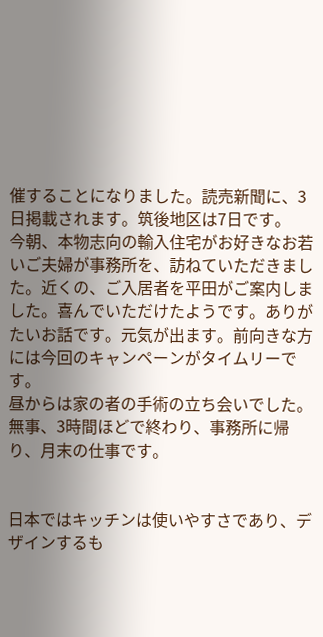催することになりました。読売新聞に、3日掲載されます。筑後地区は7日です。
今朝、本物志向の輸入住宅がお好きなお若いご夫婦が事務所を、訪ねていただきました。近くの、ご入居者を平田がご案内しました。喜んでいただけたようです。ありがたいお話です。元気が出ます。前向きな方には今回のキャンペーンがタイムリーです。
昼からは家の者の手術の立ち会いでした。無事、3時間ほどで終わり、事務所に帰り、月末の仕事です。


日本ではキッチンは使いやすさであり、デザインするも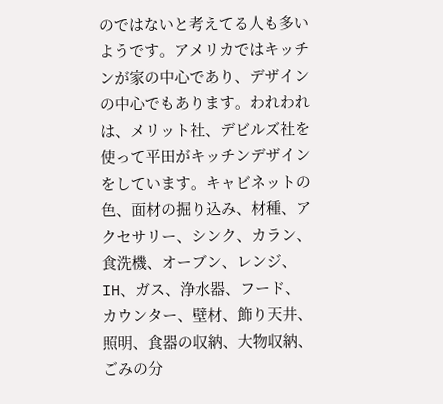のではないと考えてる人も多いようです。アメリカではキッチンが家の中心であり、デザインの中心でもあります。われわれは、メリット社、デビルズ社を使って平田がキッチンデザインをしています。キャビネットの色、面材の掘り込み、材種、アクセサリー、シンク、カラン、食洗機、オーブン、レンジ、IH、ガス、浄水器、フード、カウンター、壁材、飾り天井、照明、食器の収納、大物収納、ごみの分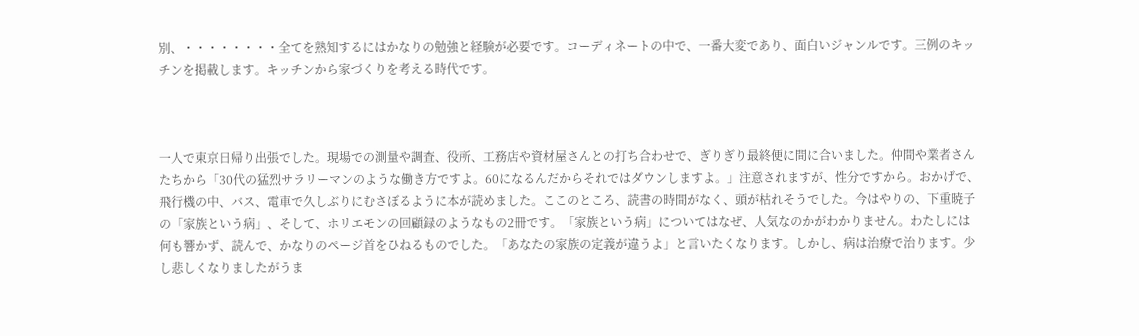別、・・・・・・・・全てを熟知するにはかなりの勉強と経験が必要です。コーディネートの中で、一番大変であり、面白いジャンルです。三例のキッチンを掲載します。キッチンから家づくりを考える時代です。



一人で東京日帰り出張でした。現場での測量や調査、役所、工務店や資材屋さんとの打ち合わせで、ぎりぎり最終便に間に合いました。仲間や業者さんたちから「30代の猛烈サラリーマンのような働き方ですよ。60になるんだからそれではダウンしますよ。」注意されますが、性分ですから。おかげで、飛行機の中、バス、電車で久しぶりにむさぼるように本が読めました。ここのところ、読書の時間がなく、頭が枯れそうでした。今はやりの、下重暁子の「家族という病」、そして、ホリエモンの回顧録のようなもの2冊です。「家族という病」についてはなぜ、人気なのかがわかりません。わたしには何も響かず、読んで、かなりのページ首をひねるものでした。「あなたの家族の定義が違うよ」と言いたくなります。しかし、病は治療で治ります。少し悲しくなりましたがうま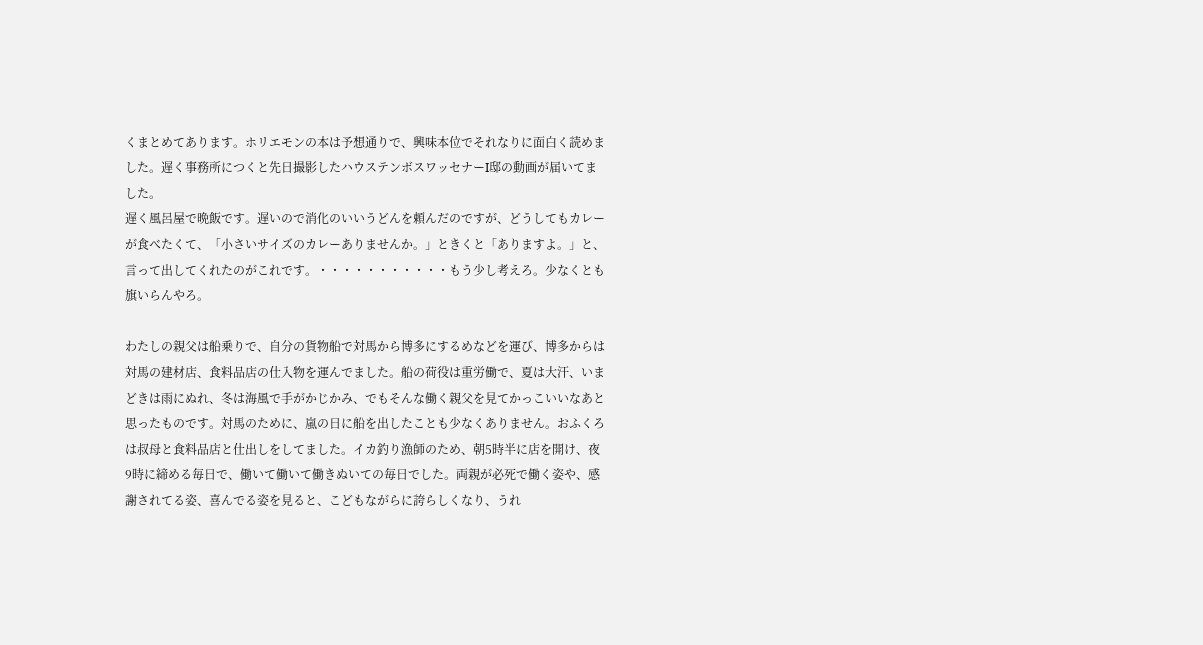くまとめてあります。ホリエモンの本は予想通りで、興味本位でそれなりに面白く読めました。遅く事務所につくと先日撮影したハウステンボスワッセナーI邸の動画が届いてました。
遅く風呂屋で晩飯です。遅いので消化のいいうどんを頼んだのですが、どうしてもカレーが食べたくて、「小さいサイズのカレーありませんか。」ときくと「ありますよ。」と、言って出してくれたのがこれです。・・・・・・・・・・・もう少し考えろ。少なくとも旗いらんやろ。

わたしの親父は船乗りで、自分の貨物船で対馬から博多にするめなどを運び、博多からは対馬の建材店、食料品店の仕入物を運んでました。船の荷役は重労働で、夏は大汗、いまどきは雨にぬれ、冬は海風で手がかじかみ、でもそんな働く親父を見てかっこいいなあと思ったものです。対馬のために、嵐の日に船を出したことも少なくありません。おふくろは叔母と食料品店と仕出しをしてました。イカ釣り漁師のため、朝5時半に店を開け、夜9時に締める毎日で、働いて働いて働きぬいての毎日でした。両親が必死で働く姿や、感謝されてる姿、喜んでる姿を見ると、こどもながらに誇らしくなり、うれ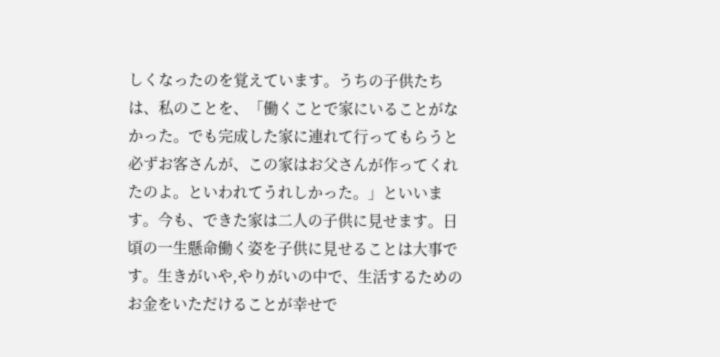しくなったのを覚えています。うちの子供たちは、私のことを、「働くことで家にいることがなかった。でも完成した家に連れて行ってもらうと必ずお客さんが、この家はお父さんが作ってくれたのよ。といわれてうれしかった。」といいます。今も、できた家は二人の子供に見せます。日頃の一生懸命働く姿を子供に見せることは大事です。生きがいや,やりがいの中で、生活するためのお金をいただけることが幸せで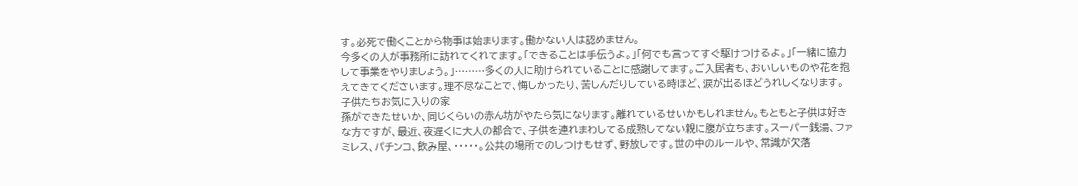す。必死で働くことから物事は始まります。働かない人は認めません。
今多くの人が事務所に訪れてくれてます。「できることは手伝うよ。」「何でも言ってすぐ駆けつけるよ。」「一緒に協力して事業をやりましょう。」………多くの人に助けられていることに感謝してます。ご入居者も、おいしいものや花を抱えてきてくださいます。理不尽なことで、悔しかったり、苦しんだりしている時ほど、涙が出るほどうれしくなります。
子供たちお気に入りの家
孫ができたせいか、同じくらいの赤ん坊がやたら気になります。離れているせいかもしれません。もともと子供は好きな方ですが、最近、夜遅くに大人の都合で、子供を連れまわしてる成熟してない親に腹が立ちます。スーパー銭湯、ファミレス、パチンコ、飲み屋、・・・・・。公共の場所でのしつけもせず、野放しです。世の中のルールや、常識が欠落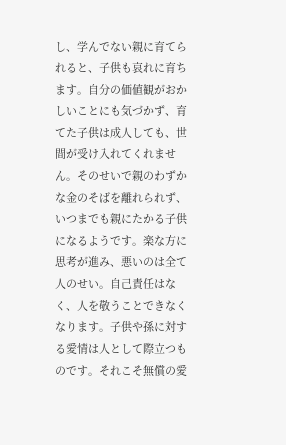し、学んでない親に育てられると、子供も哀れに育ちます。自分の価値観がおかしいことにも気づかず、育てた子供は成人しても、世間が受け入れてくれません。そのせいで親のわずかな金のそばを離れられず、いつまでも親にたかる子供になるようです。楽な方に思考が進み、悪いのは全て人のせい。自己責任はなく、人を敬うことできなくなります。子供や孫に対する愛情は人として際立つものです。それこそ無償の愛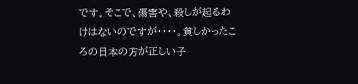です。そこで、傷害や、殺しが起るわけはないのですが・・・・。貧しかったころの日本の方が正しい子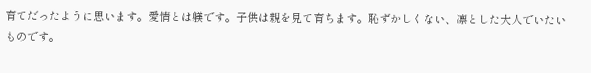育てだったように思います。愛情とは躾です。子供は親を見て育ちます。恥ずかしくない、凛とした大人でいたいものです。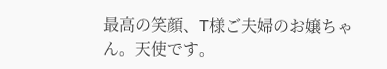最高の笑顔、T様ご夫婦のお嬢ちゃん。天使です。